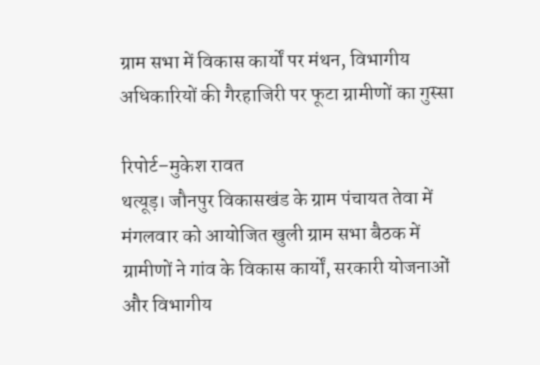ग्राम सभा में विकास कार्यों पर मंथन, विभागीय अधिकारियों की गैरहाजिरी पर फूटा ग्रामीणों का गुस्सा

रिपोर्ट–मुकेश रावत
थत्यूड़। जौनपुर विकासखंड के ग्राम पंचायत तेवा में मंगलवार को आयोजित खुली ग्राम सभा बैठक में ग्रामीणों ने गांव के विकास कार्यों, सरकारी योजनाओं और विभागीय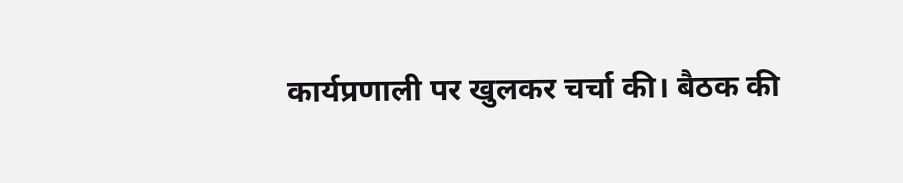कार्यप्रणाली पर खुलकर चर्चा की। बैठक की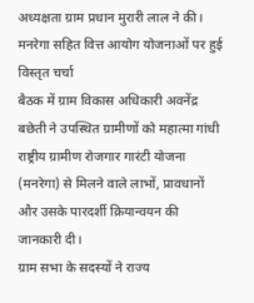अध्यक्षता ग्राम प्रधान मुरारी लाल ने की।
मनरेगा सहित वित्त आयोग योजनाओं पर हुई विस्तृत चर्चा
बैठक में ग्राम विकास अधिकारी अवनेंद्र बछेती ने उपस्थित ग्रामीणों को महात्मा गांधी राष्ट्रीय ग्रामीण रोजगार गारंटी योजना (मनरेगा) से मिलने वाले लाभों, प्रावधानों और उसके पारदर्शी क्रियान्वयन की जानकारी दी।
ग्राम सभा के सदस्यों ने राज्य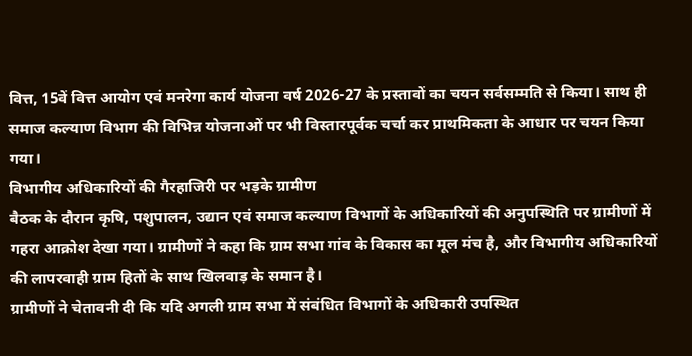वित्त, 15वें वित्त आयोग एवं मनरेगा कार्य योजना वर्ष 2026-27 के प्रस्तावों का चयन सर्वसम्मति से किया। साथ ही समाज कल्याण विभाग की विभिन्न योजनाओं पर भी विस्तारपूर्वक चर्चा कर प्राथमिकता के आधार पर चयन किया गया।
विभागीय अधिकारियों की गैरहाजिरी पर भड़के ग्रामीण
बैठक के दौरान कृषि, पशुपालन, उद्यान एवं समाज कल्याण विभागों के अधिकारियों की अनुपस्थिति पर ग्रामीणों में गहरा आक्रोश देखा गया। ग्रामीणों ने कहा कि ग्राम सभा गांव के विकास का मूल मंच है, और विभागीय अधिकारियों की लापरवाही ग्राम हितों के साथ खिलवाड़ के समान है।
ग्रामीणों ने चेतावनी दी कि यदि अगली ग्राम सभा में संबंधित विभागों के अधिकारी उपस्थित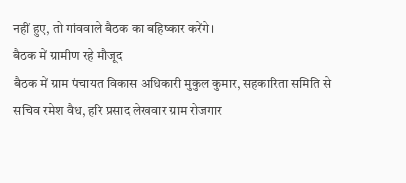नहीं हुए, तो गांववाले बैठक का बहिष्कार करेंगे।
बैठक में ग्रामीण रहे मौजूद
बैठक में ग्राम पंचायत विकास अधिकारी मुकुल कुमार, सहकारिता समिति से सचिव रमेश वैध, हरि प्रसाद लेखवार ग्राम रोजगार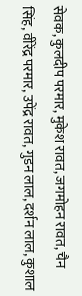सेवक, कुलदीप परमार, मुकेश रावत, जगमोहन रावत, चैन सिंह, वीरेंद्र परमार, उपेंद्र रावत, गुडन लाल, दर्शन लाल, कुशाल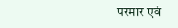परमार एवं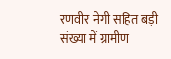रणवीर नेगी सहित बड़ी संख्या में ग्रामीण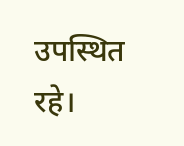उपस्थित रहे।